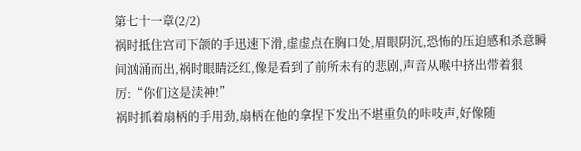第七十一章(2/2)
祸时抵住宫司下颌的手迅速下滑,虚虚点在胸口处,眉眼阴沉,恐怖的压迫感和杀意瞬间汹涌而出,祸时眼睛泛红,像是看到了前所未有的悲剧,声音从喉中挤出带着狠厉:“你们这是渎神!”
祸时抓着扇柄的手用劲,扇柄在他的拿捏下发出不堪重负的咔吱声,好像随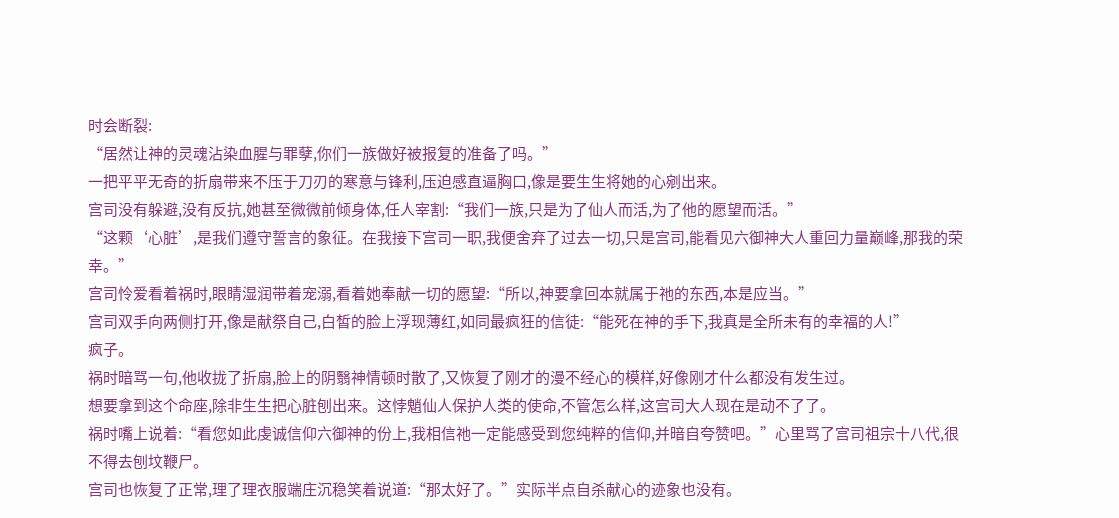时会断裂:
“居然让神的灵魂沾染血腥与罪孽,你们一族做好被报复的准备了吗。”
一把平平无奇的折扇带来不压于刀刃的寒意与锋利,压迫感直逼胸口,像是要生生将她的心剜出来。
宫司没有躲避,没有反抗,她甚至微微前倾身体,任人宰割:“我们一族,只是为了仙人而活,为了他的愿望而活。”
“这颗‘心脏’,是我们遵守誓言的象征。在我接下宫司一职,我便舍弃了过去一切,只是宫司,能看见六御神大人重回力量巅峰,那我的荣幸。”
宫司怜爱看着祸时,眼睛湿润带着宠溺,看着她奉献一切的愿望:“所以,神要拿回本就属于祂的东西,本是应当。”
宫司双手向两侧打开,像是献祭自己,白皙的脸上浮现薄红,如同最疯狂的信徒:“能死在神的手下,我真是全所未有的幸福的人!”
疯子。
祸时暗骂一句,他收拢了折扇,脸上的阴翳神情顿时散了,又恢复了刚才的漫不经心的模样,好像刚才什么都没有发生过。
想要拿到这个命座,除非生生把心脏刨出来。这悖魈仙人保护人类的使命,不管怎么样,这宫司大人现在是动不了了。
祸时嘴上说着:“看您如此虔诚信仰六御神的份上,我相信祂一定能感受到您纯粹的信仰,并暗自夸赞吧。”心里骂了宫司祖宗十八代,很不得去刨坟鞭尸。
宫司也恢复了正常,理了理衣服端庄沉稳笑着说道:“那太好了。”实际半点自杀献心的迹象也没有。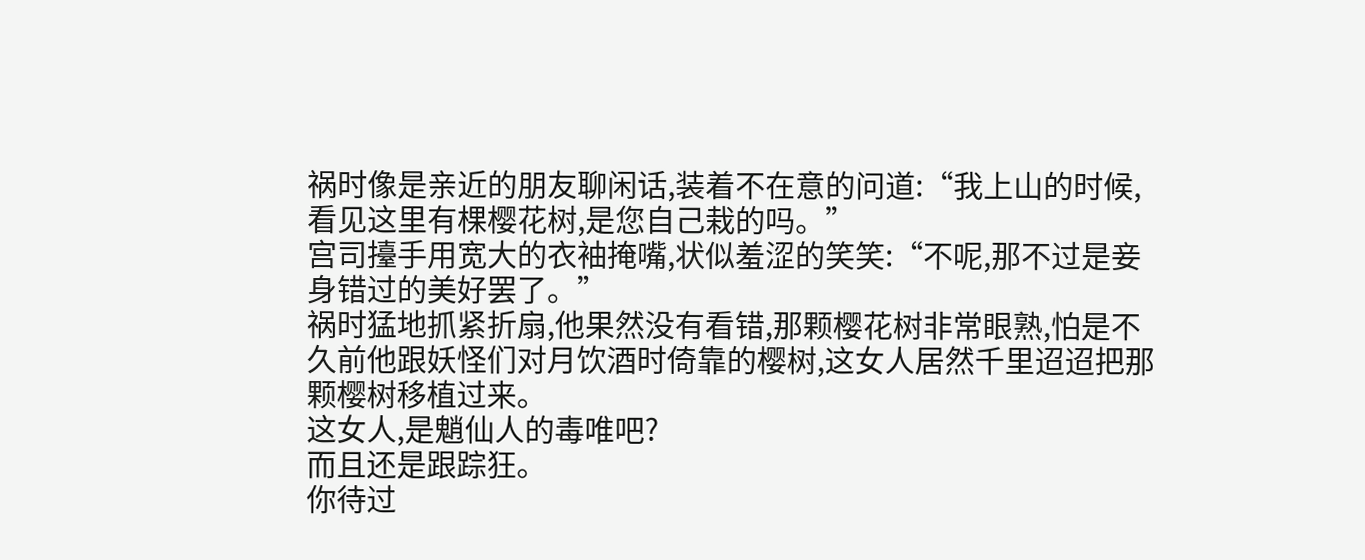祸时像是亲近的朋友聊闲话,装着不在意的问道:“我上山的时候,看见这里有棵樱花树,是您自己栽的吗。”
宫司擡手用宽大的衣袖掩嘴,状似羞涩的笑笑:“不呢,那不过是妾身错过的美好罢了。”
祸时猛地抓紧折扇,他果然没有看错,那颗樱花树非常眼熟,怕是不久前他跟妖怪们对月饮酒时倚靠的樱树,这女人居然千里迢迢把那颗樱树移植过来。
这女人,是魈仙人的毒唯吧?
而且还是跟踪狂。
你待过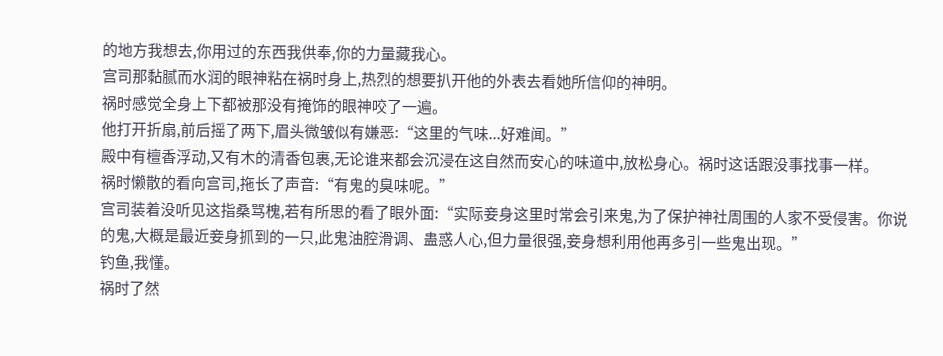的地方我想去,你用过的东西我供奉,你的力量藏我心。
宫司那黏腻而水润的眼神粘在祸时身上,热烈的想要扒开他的外表去看她所信仰的神明。
祸时感觉全身上下都被那没有掩饰的眼神咬了一遍。
他打开折扇,前后摇了两下,眉头微皱似有嫌恶:“这里的气味...好难闻。”
殿中有檀香浮动,又有木的清香包裹,无论谁来都会沉浸在这自然而安心的味道中,放松身心。祸时这话跟没事找事一样。
祸时懒散的看向宫司,拖长了声音:“有鬼的臭味呢。”
宫司装着没听见这指桑骂槐,若有所思的看了眼外面:“实际妾身这里时常会引来鬼,为了保护神社周围的人家不受侵害。你说的鬼,大概是最近妾身抓到的一只,此鬼油腔滑调、蛊惑人心,但力量很强,妾身想利用他再多引一些鬼出现。”
钓鱼,我懂。
祸时了然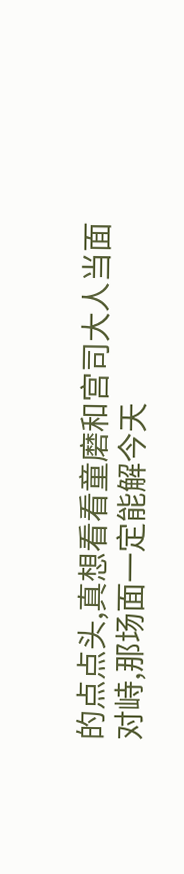的点点头,真想看看童磨和宫司大人当面对峙,那场面一定能解今天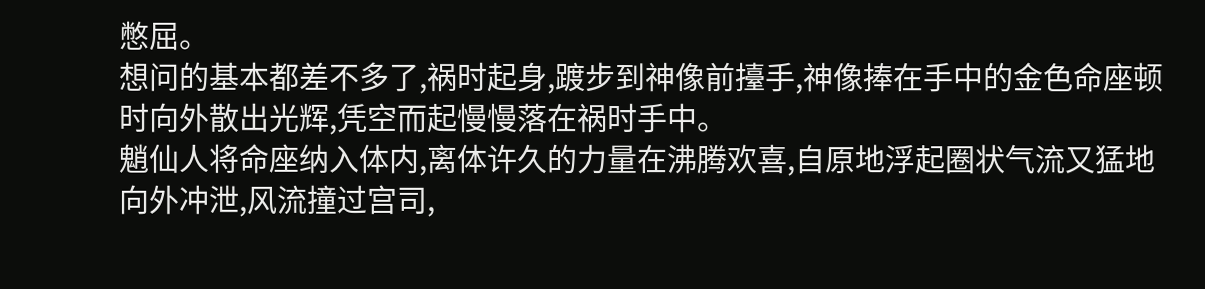憋屈。
想问的基本都差不多了,祸时起身,踱步到神像前擡手,神像捧在手中的金色命座顿时向外散出光辉,凭空而起慢慢落在祸时手中。
魈仙人将命座纳入体内,离体许久的力量在沸腾欢喜,自原地浮起圈状气流又猛地向外冲泄,风流撞过宫司,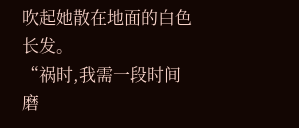吹起她散在地面的白色长发。
“祸时,我需一段时间磨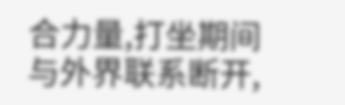合力量,打坐期间与外界联系断开,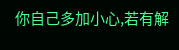你自己多加小心,若有解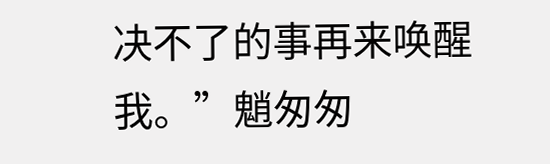决不了的事再来唤醒我。”魈匆匆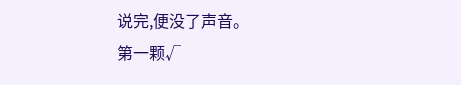说完,便没了声音。
第一颗√